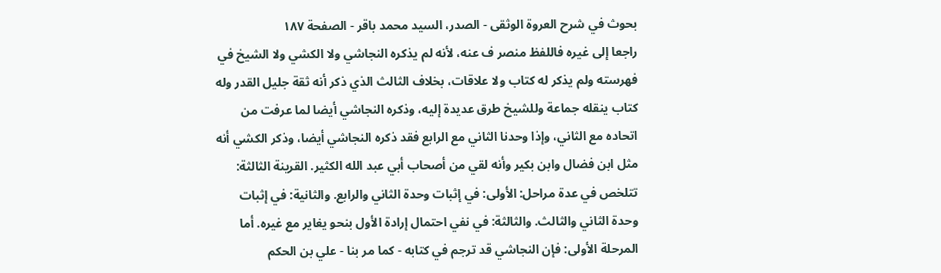بحوث في شرح العروة الوثقى - الصدر، السيد محمد باقر - الصفحة ١٨٧
راجعا إلى غيره فاللفظ منصر ف عنه، لأنه لم يذكره النجاشي ولا الكشي ولا الشيخ في فهرسته ولم يذكر له كتاب ولا علاقات، بخلاف الثالث الذي ذكر أنه ثقة جليل القدر وله كتاب ينقله جماعة وللشيخ طرق عديدة إليه، وذكره النجاشي أيضا لما عرفت من اتحاده مع الثاني، وإذا وحدنا الثاني مع الرابع فقد ذكره النجاشي أيضا، وذكر الكشي أنه مثل ابن فضال وابن بكير وأنه لقي من أصحاب أبي عبد الله الكثير. القرينة الثالثة: تتلخص في عدة مراحل: الأولى: في إثبات وحدة الثاني والرابع. والثانية: في إثبات وحدة الثاني والثالث. والثالثة: في نفي احتمال إرادة الأول بنحو يغاير مع غيره. أما المرحلة الأولى: فإن النجاشي قد ترجم في كتابه - كما مر بنا - علي بن الحكم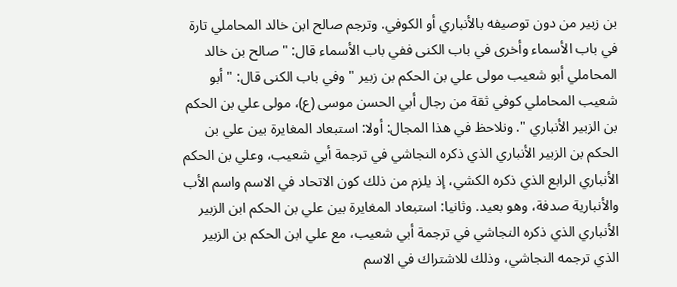بن زبير من دون توصيفه بالأنباري أو الكوفي. وترجم صالح ابن خالد المحاملي تارة في باب الأسماء وأخرى في باب الكنى ففي باب الأسماء قال: " صالح بن خالد المحاملي أبو شعيب مولى علي بن الحكم بن زبير " وفي باب الكنى قال: " أبو شعيب المحاملي كوفي ثقة من رجال أبي الحسن موسى (ع)، مولى علي بن الحكم بن الزبير الأنباري ". ونلاحظ في هذا المجال: أولا: استبعاد المغايرة بين علي بن الحكم بن الزبير الأنباري الذي ذكره النجاشي في ترجمة أبي شعيب، وعلي بن الحكم الأنباري الرابع الذي ذكره الكشي، إذ يلزم من ذلك كون الاتحاد في الاسم واسم الأب والأنبارية صدفة، وهو بعيد. وثانيا: استبعاد المغايرة بين علي بن الحكم ابن الزبير الأنباري الذي ذكره النجاشي في ترجمة أبي شعيب، مع علي ابن الحكم بن الزبير الذي ترجمه النجاشي، وذلك للاشتراك في الاسم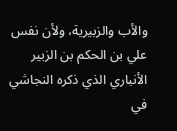والأب والزبيرية، ولأن نفس علي بن الحكم بن الزبير الأنباري الذي ذكره النجاشي في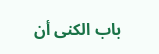باب الكنى أن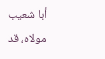أبا شعيب مولاه، قد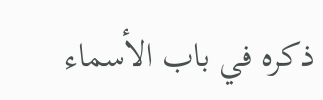ذكره في باب الأسماء